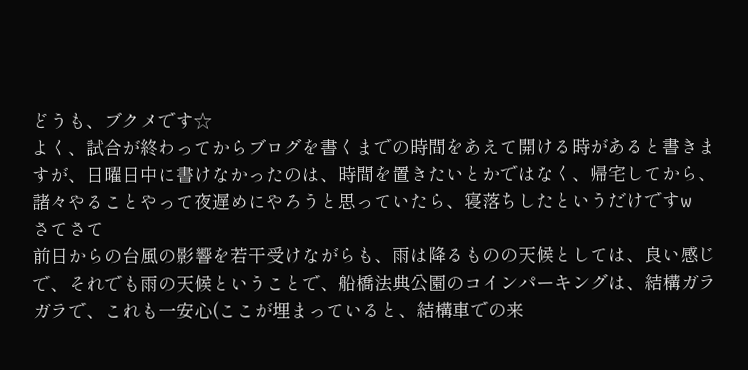どうも、ブクメです☆
よく、試合が終わってからブログを書くまでの時間をあえて開ける時があると書きますが、日曜日中に書けなかったのは、時間を置きたいとかではなく、帰宅してから、諸々やることやって夜遅めにやろうと思っていたら、寝落ちしたというだけですw
さてさて
前日からの台風の影響を若干受けながらも、雨は降るものの天候としては、良い感じで、それでも雨の天候ということで、船橋法典公園のコインパーキングは、結構ガラガラで、これも一安心(ここが埋まっていると、結構車での来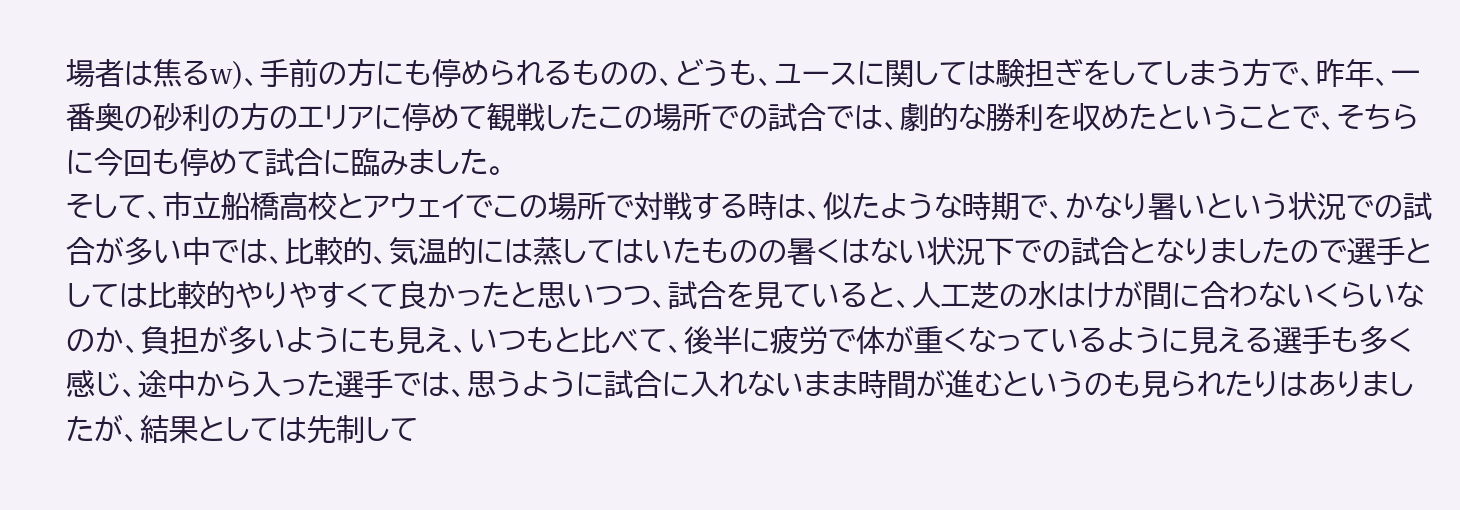場者は焦るw)、手前の方にも停められるものの、どうも、ユースに関しては験担ぎをしてしまう方で、昨年、一番奥の砂利の方のエリアに停めて観戦したこの場所での試合では、劇的な勝利を収めたということで、そちらに今回も停めて試合に臨みました。
そして、市立船橋高校とアウェイでこの場所で対戦する時は、似たような時期で、かなり暑いという状況での試合が多い中では、比較的、気温的には蒸してはいたものの暑くはない状況下での試合となりましたので選手としては比較的やりやすくて良かったと思いつつ、試合を見ていると、人工芝の水はけが間に合わないくらいなのか、負担が多いようにも見え、いつもと比べて、後半に疲労で体が重くなっているように見える選手も多く感じ、途中から入った選手では、思うように試合に入れないまま時間が進むというのも見られたりはありましたが、結果としては先制して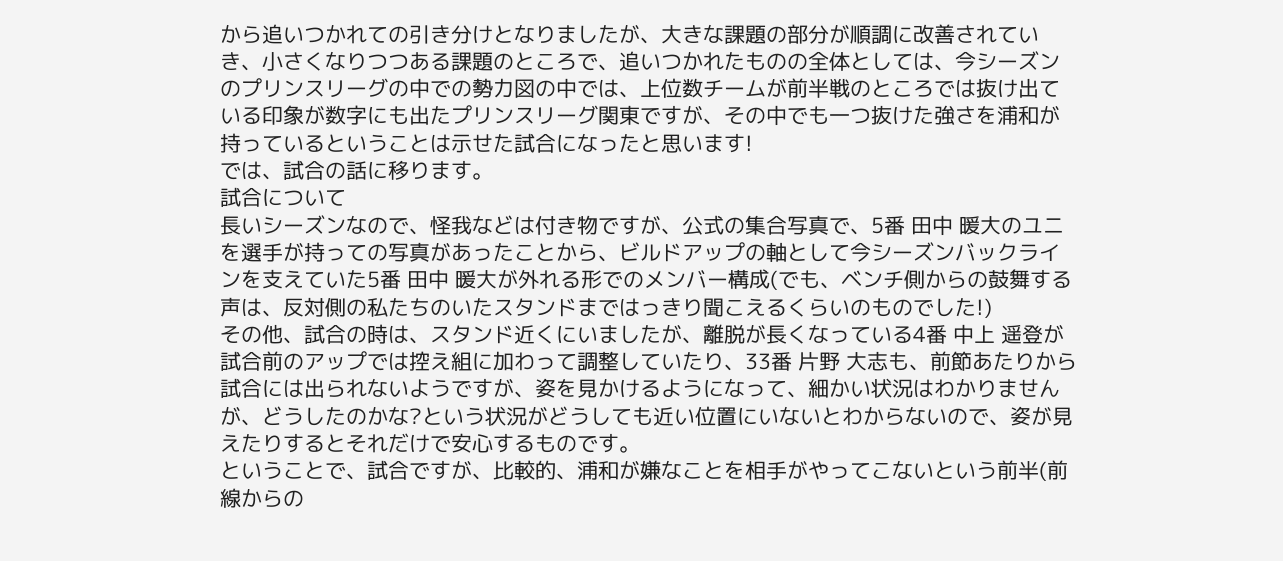から追いつかれての引き分けとなりましたが、大きな課題の部分が順調に改善されていき、小さくなりつつある課題のところで、追いつかれたものの全体としては、今シーズンのプリンスリーグの中での勢力図の中では、上位数チームが前半戦のところでは抜け出ている印象が数字にも出たプリンスリーグ関東ですが、その中でも一つ抜けた強さを浦和が持っているということは示せた試合になったと思います!
では、試合の話に移ります。
試合について
長いシーズンなので、怪我などは付き物ですが、公式の集合写真で、5番 田中 暖大のユニを選手が持っての写真があったことから、ビルドアップの軸として今シーズンバックラインを支えていた5番 田中 暖大が外れる形でのメンバー構成(でも、ベンチ側からの鼓舞する声は、反対側の私たちのいたスタンドまではっきり聞こえるくらいのものでした!)
その他、試合の時は、スタンド近くにいましたが、離脱が長くなっている4番 中上 遥登が試合前のアップでは控え組に加わって調整していたり、33番 片野 大志も、前節あたりから試合には出られないようですが、姿を見かけるようになって、細かい状況はわかりませんが、どうしたのかな?という状況がどうしても近い位置にいないとわからないので、姿が見えたりするとそれだけで安心するものです。
ということで、試合ですが、比較的、浦和が嫌なことを相手がやってこないという前半(前線からの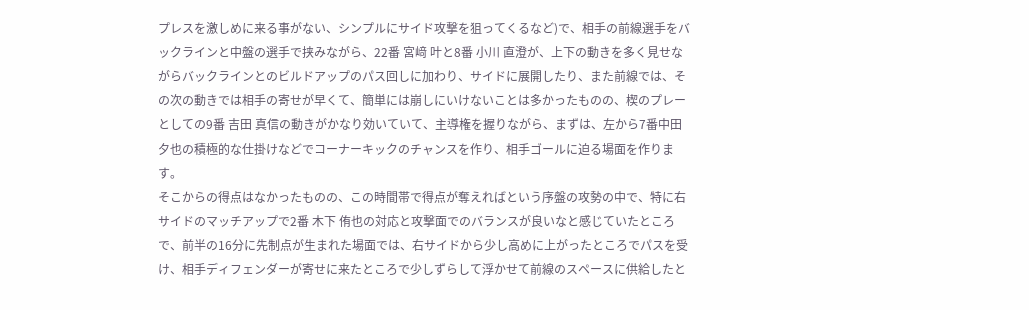プレスを激しめに来る事がない、シンプルにサイド攻撃を狙ってくるなど)で、相手の前線選手をバックラインと中盤の選手で挟みながら、22番 宮﨑 叶と8番 小川 直澄が、上下の動きを多く見せながらバックラインとのビルドアップのパス回しに加わり、サイドに展開したり、また前線では、その次の動きでは相手の寄せが早くて、簡単には崩しにいけないことは多かったものの、楔のプレーとしての9番 吉田 真信の動きがかなり効いていて、主導権を握りながら、まずは、左から7番中田 夕也の積極的な仕掛けなどでコーナーキックのチャンスを作り、相手ゴールに迫る場面を作ります。
そこからの得点はなかったものの、この時間帯で得点が奪えればという序盤の攻勢の中で、特に右サイドのマッチアップで2番 木下 侑也の対応と攻撃面でのバランスが良いなと感じていたところで、前半の16分に先制点が生まれた場面では、右サイドから少し高めに上がったところでパスを受け、相手ディフェンダーが寄せに来たところで少しずらして浮かせて前線のスペースに供給したと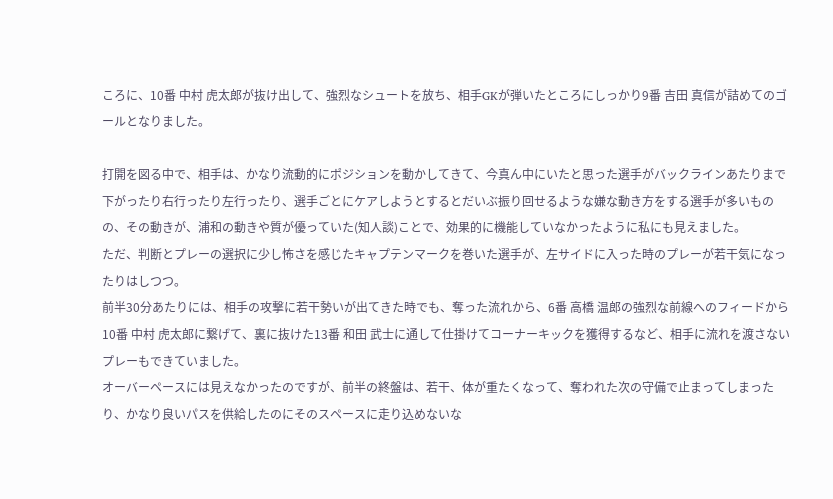ころに、10番 中村 虎太郎が抜け出して、強烈なシュートを放ち、相手GKが弾いたところにしっかり9番 吉田 真信が詰めてのゴールとなりました。

打開を図る中で、相手は、かなり流動的にポジションを動かしてきて、今真ん中にいたと思った選手がバックラインあたりまで下がったり右行ったり左行ったり、選手ごとにケアしようとするとだいぶ振り回せるような嫌な動き方をする選手が多いものの、その動きが、浦和の動きや質が優っていた(知人談)ことで、効果的に機能していなかったように私にも見えました。
ただ、判断とプレーの選択に少し怖さを感じたキャプテンマークを巻いた選手が、左サイドに入った時のプレーが若干気になったりはしつつ。
前半30分あたりには、相手の攻撃に若干勢いが出てきた時でも、奪った流れから、6番 高橋 温郎の強烈な前線へのフィードから10番 中村 虎太郎に繋げて、裏に抜けた13番 和田 武士に通して仕掛けてコーナーキックを獲得するなど、相手に流れを渡さないプレーもできていました。
オーバーペースには見えなかったのですが、前半の終盤は、若干、体が重たくなって、奪われた次の守備で止まってしまったり、かなり良いパスを供給したのにそのスペースに走り込めないな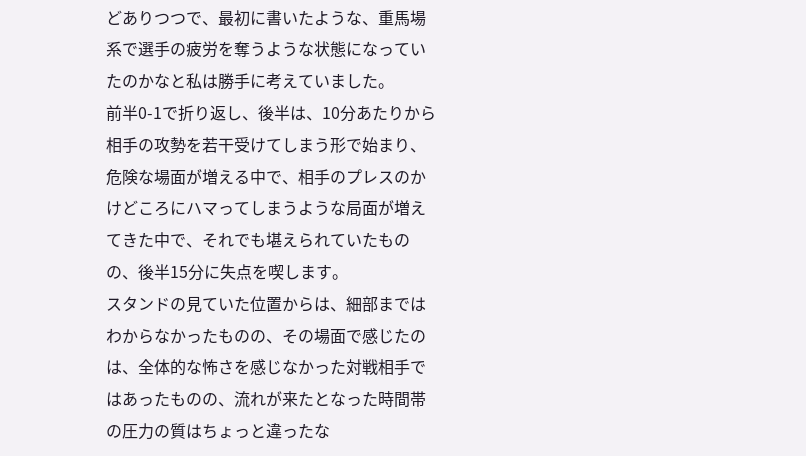どありつつで、最初に書いたような、重馬場系で選手の疲労を奪うような状態になっていたのかなと私は勝手に考えていました。
前半0-1で折り返し、後半は、10分あたりから相手の攻勢を若干受けてしまう形で始まり、危険な場面が増える中で、相手のプレスのかけどころにハマってしまうような局面が増えてきた中で、それでも堪えられていたものの、後半15分に失点を喫します。
スタンドの見ていた位置からは、細部まではわからなかったものの、その場面で感じたのは、全体的な怖さを感じなかった対戦相手ではあったものの、流れが来たとなった時間帯の圧力の質はちょっと違ったな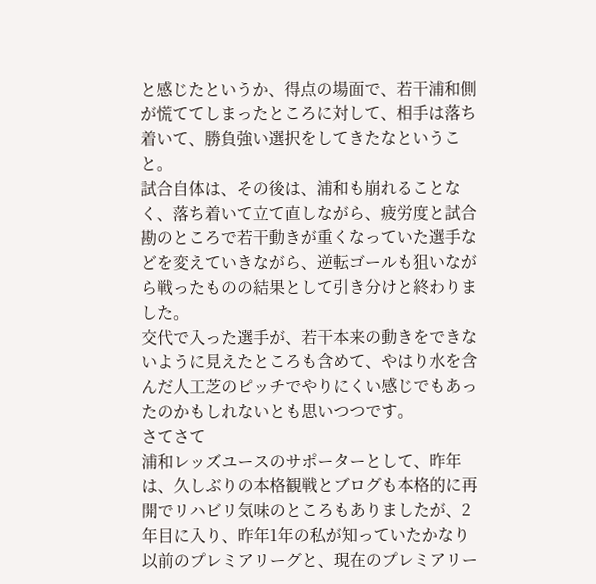と感じたというか、得点の場面で、若干浦和側が慌ててしまったところに対して、相手は落ち着いて、勝負強い選択をしてきたなということ。
試合自体は、その後は、浦和も崩れることなく、落ち着いて立て直しながら、疲労度と試合勘のところで若干動きが重くなっていた選手などを変えていきながら、逆転ゴールも狙いながら戦ったものの結果として引き分けと終わりました。
交代で入った選手が、若干本来の動きをできないように見えたところも含めて、やはり水を含んだ人工芝のピッチでやりにくい感じでもあったのかもしれないとも思いつつです。
さてさて
浦和レッズユースのサポーターとして、昨年は、久しぶりの本格観戦とブログも本格的に再開でリハビリ気味のところもありましたが、2年目に入り、昨年1年の私が知っていたかなり以前のプレミアリーグと、現在のプレミアリー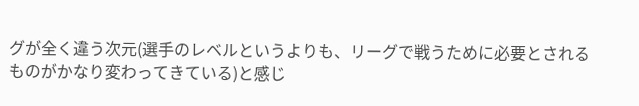グが全く違う次元(選手のレベルというよりも、リーグで戦うために必要とされるものがかなり変わってきている)と感じ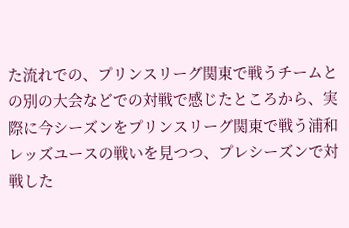た流れでの、プリンスリーグ関東で戦うチームとの別の大会などでの対戦で感じたところから、実際に今シーズンをプリンスリーグ関東で戦う浦和レッズユースの戦いを見つつ、プレシーズンで対戦した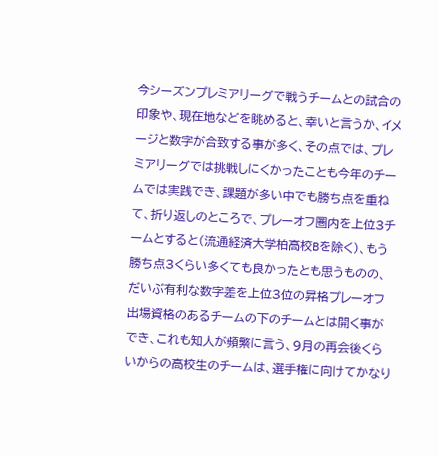今シーズンプレミアリーグで戦うチームとの試合の印象や、現在地などを眺めると、幸いと言うか、イメージと数字が合致する事が多く、その点では、プレミアリーグでは挑戦しにくかったことも今年のチームでは実践でき、課題が多い中でも勝ち点を重ねて、折り返しのところで、プレーオフ圏内を上位3チームとすると(流通経済大学柏高校Bを除く)、もう勝ち点3くらい多くても良かったとも思うものの、だいぶ有利な数字差を上位3位の昇格プレーオフ出場資格のあるチームの下のチームとは開く事ができ、これも知人が頻繁に言う、9月の再会後くらいからの高校生のチームは、選手権に向けてかなり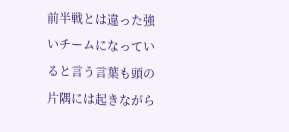前半戦とは違った強いチームになっていると言う言葉も頭の片隅には起きながら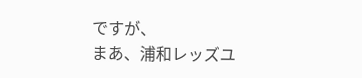ですが、
まあ、浦和レッズユ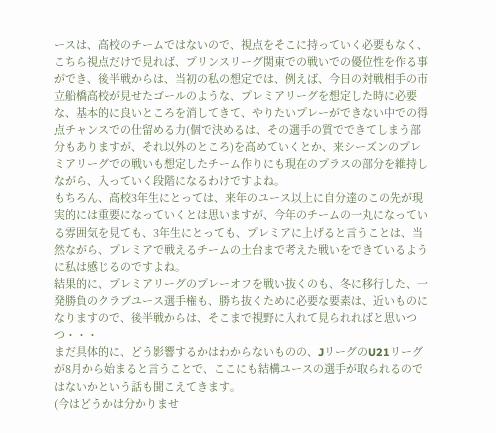ースは、高校のチームではないので、視点をそこに持っていく必要もなく、こちら視点だけで見れば、プリンスリーグ関東での戦いでの優位性を作る事ができ、後半戦からは、当初の私の想定では、例えば、今日の対戦相手の市立船橋高校が見せたゴールのような、プレミアリーグを想定した時に必要な、基本的に良いところを消してきて、やりたいプレーができない中での得点チャンスでの仕留める力(個で決めるは、その選手の質でできてしまう部分もありますが、それ以外のところ)を高めていくとか、来シーズンのプレミアリーグでの戦いも想定したチーム作りにも現在のプラスの部分を維持しながら、入っていく段階になるわけですよね。
もちろん、高校3年生にとっては、来年のユース以上に自分達のこの先が現実的には重要になっていくとは思いますが、今年のチームの一丸になっている雰囲気を見ても、3年生にとっても、プレミアに上げると言うことは、当然ながら、プレミアで戦えるチームの土台まで考えた戦いをできているように私は感じるのですよね。
結果的に、プレミアリーグのプレーオフを戦い抜くのも、冬に移行した、一発勝負のクラブユース選手権も、勝ち抜くために必要な要素は、近いものになりますので、後半戦からは、そこまで視野に入れて見られればと思いつつ・・・
まだ具体的に、どう影響するかはわからないものの、JリーグのU21リーグが8月から始まると言うことで、ここにも結構ユースの選手が取られるのではないかという話も聞こえてきます。
(今はどうかは分かりませ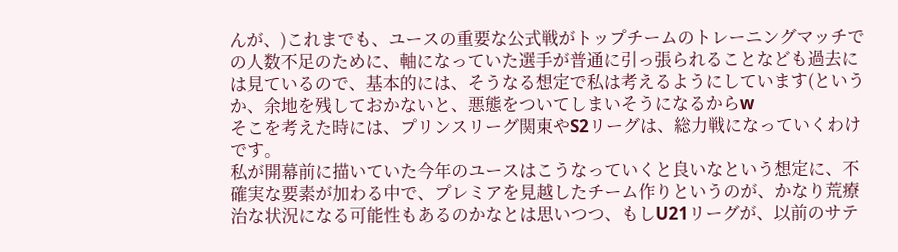んが、)これまでも、ユースの重要な公式戦がトップチームのトレーニングマッチでの人数不足のために、軸になっていた選手が普通に引っ張られることなども過去には見ているので、基本的には、そうなる想定で私は考えるようにしています(というか、余地を残しておかないと、悪態をついてしまいそうになるからw
そこを考えた時には、プリンスリーグ関東やS2リーグは、総力戦になっていくわけです。
私が開幕前に描いていた今年のユースはこうなっていくと良いなという想定に、不確実な要素が加わる中で、プレミアを見越したチーム作りというのが、かなり荒療治な状況になる可能性もあるのかなとは思いつつ、もしU21リーグが、以前のサテ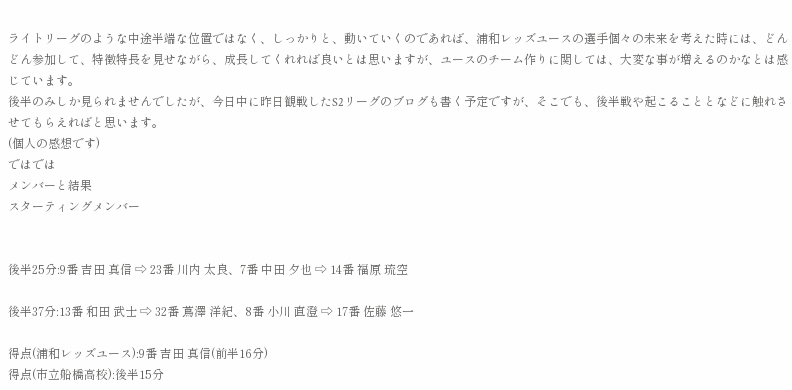ライトリーグのような中途半端な位置ではなく、しっかりと、動いていくのであれば、浦和レッズユースの選手個々の未来を考えた時には、どんどん参加して、特徴特長を見せながら、成長してくれれば良いとは思いますが、ユースのチーム作りに関しては、大変な事が増えるのかなとは感じています。
後半のみしか見られませんでしたが、今日中に昨日観戦したS2リーグのブログも書く予定ですが、そこでも、後半戦や起こることとなどに触れさせてもらえればと思います。
(個人の感想です)
ではでは
メンバーと結果
スターティングメンバー


後半25分:9番 吉田 真信 ⇨ 23番 川内 太良、7番 中田 夕也 ⇨ 14番 福原 琉空

後半37分:13番 和田 武士 ⇨ 32番 蔦澤 洋紀、8番 小川 直澄 ⇨ 17番 佐藤 悠一

得点(浦和レッズユース):9番 吉田 真信(前半16分)
得点(市立船橋高校):後半15分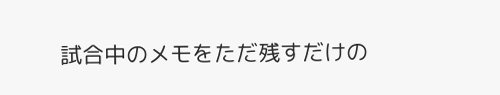試合中のメモをただ残すだけの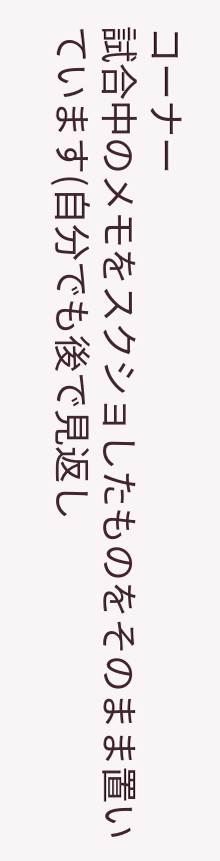コーナー
試合中のメモをスクショしたものをそのまま置いています(自分でも後で見返し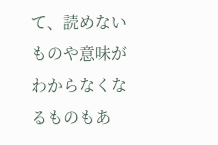て、読めないものや意味がわからなくなるものもあ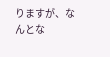りますが、なんとな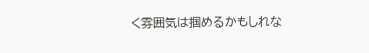く雰囲気は掴めるかもしれな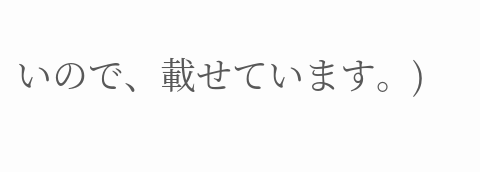いので、載せています。)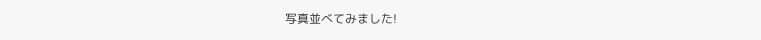写真並べてみました!